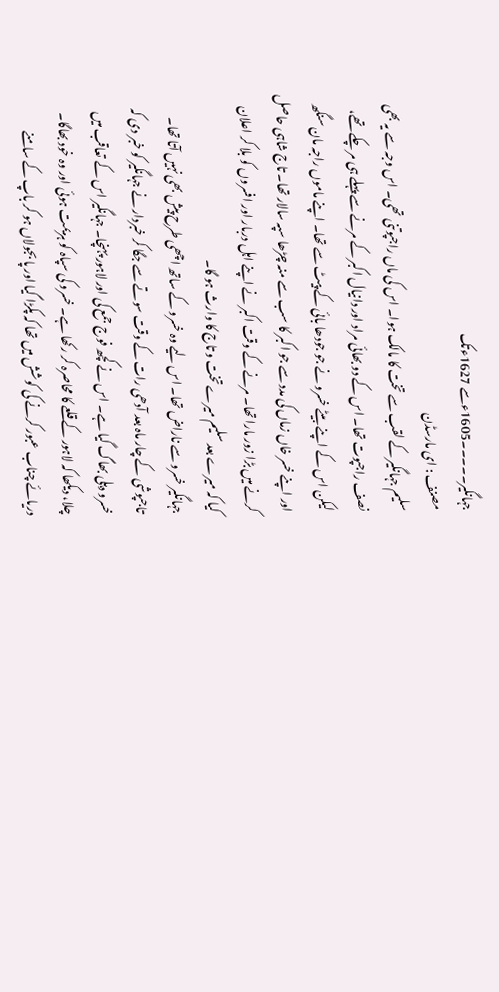جہانگیر۔۔۔۔۔1605ءسے 1627ءتک
مصنف : ای مارسڈن
سلیم جہانگیر کے لقب سے تخت کا مالک ہوا۔ اس کی ماں راجپوتنی تھی۔ اس وجہ سے یہ بھی نصف راجپوت تھا۔ اس کے دو بھائی مراد اور دانیال اکبر کے مرنے سے پہلے ہی مر چکے تھے، لیکن اس کے اپنے بیٹے خسرو نے جو جودھا بائی کے پیٹ سے تھا۔ اپنے ماموں راجہ مان سنگھ اور اپنے خسر خاں زماں کی مدد سے جو اکبر کا سب سے منہ چڑھا سپہ سالار تھا۔ تاج شاہی حاصل کرنے میں بڑا زور مارا تھا۔ مرنے کے وقت اکبر نے اپنے اہل دربار اور افسروں کو بلا کر اعلان کیا کہ میرے بعد سلیم میرے تخت و تاج کا وارث ہو گا۔
جہانگیر خسرو سے ناراض تھا۔ اس لیے وہ خسرو کے ساتھ اچھی طرح پیش بھی نہیں آتا تھا۔ تاجپوشی کے چار ماہ بعد آدھی رات کے وقت سوتے سے جگا کر خبردار نے جہانگیر کو خبر دی کہ خسرو دہلی بھاگ گیا ہے۔ اس نے کچھ فوج جمع کی اور لاہور پہنچا۔ جہانگیر اس کے تعاقب میں چلا، دیکھا کہ لاہور کے قلعے کا محاصرہ کر رکھا ہے۔ خسرو کی سپاہ کو ہزیمت ہوئی اور وہ خود بھاگا۔ دریائے چناب عبور کرنے کی کوشش میں تھا کہ پکڑا گیا اور پا بجولاں ہو کر باپ کے سامنے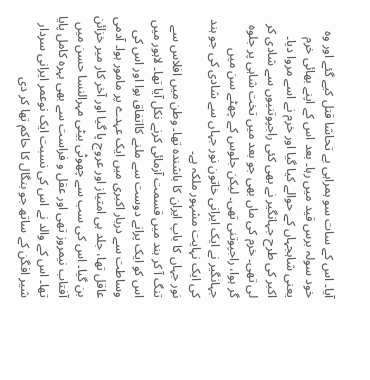آیا۔ اس کے سات سو ہمراہی بے تحاشا قتل کیے گئے اور وہ خود سولہ برس قید میں رہا۔ بعد اس کے اپنے بھائی خرم یعنی شاہجہاں کے حوالے کیا گیا اور خرم نے اسے مروا دیا۔
اکبر کی طرح جہانگیر نے بھی کئی راجپوتنیوں سے شادی کر لی تھی۔ خرم کی ماں بھی جو بعد میں تخت شاہی پر جلوہ گر ہوا، راجپوتنی تھی۔ لیکن جلوس کے چھٹے سن میں جہانگیر نے ایک ایرانی خاتون نور جہاں سے شادی کی جو ہند کی ایک نہایت مشہور ملکہ ہے۔
نور جہاں کا باپ ایران کا باشندہ تھا۔ وطن میں افلاس سے تنگ آ کر ہند میں قسمت آزمائی کرنے نکل آیا تھا۔ لاہور میں اس کو ایک پرانے دوست سے ملنے کااتفاق ہوا اور اس کی وساطت سے دربار اکبری میں ایک عہدے پر مامور ہوا۔ آدمی عاقل تھا، جلد ہی امتیاز اور عروج پا گیا اور آخر کار میر خزائن بن گیا۔ اس کی سب سے چھوٹی بیٹی مہرالنسا حسن میں آفتاب نیمروز تھی اور عقل و فراست سے بھی بہرہ کامل پایا تھا۔ اس کے والد نے اس کی نسبت ایک نوعمر ایرانی سردار شیر افگن کے ساتھ جو بنگال کا حاکم تھا کر دی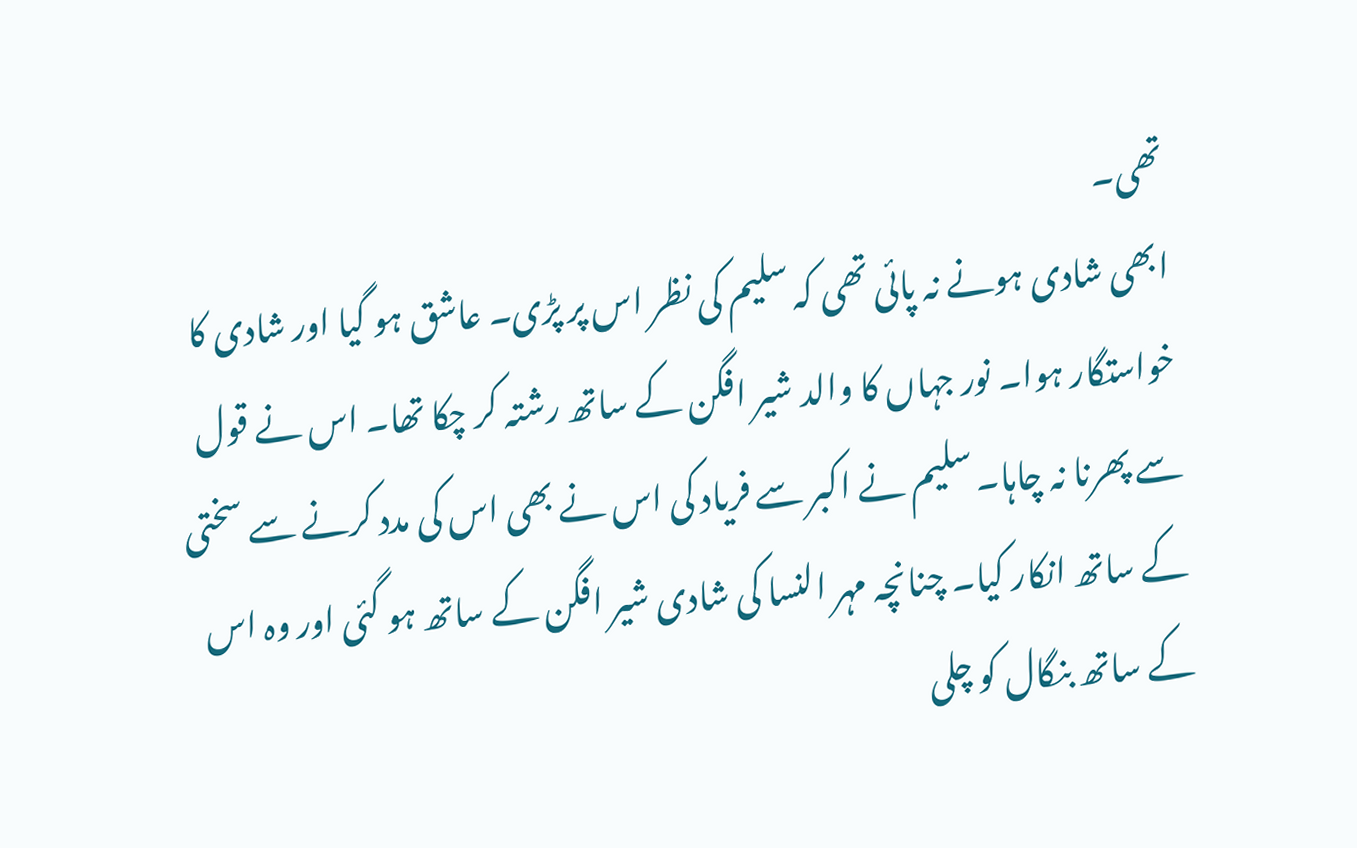تھی۔
ابھی شادی ہونے نہ پائی تھی کہ سلیم کی نظر اس پر پڑی۔ عاشق ہو گیا اور شادی کا خواستگار ہوا۔ نور جہاں کا والد شیر افگن کے ساتھ رشتہ کر چکا تھا۔ اس نے قول سے پھرنا نہ چاہا۔ سلیم نے اکبر سے فریاد کی اس نے بھی اس کی مدد کرنے سے سختی کے ساتھ انکار کیا۔ چنانچہ مہر النسا کی شادی شیر افگن کے ساتھ ہو گئی اور وہ اس کے ساتھ بنگال کو چلی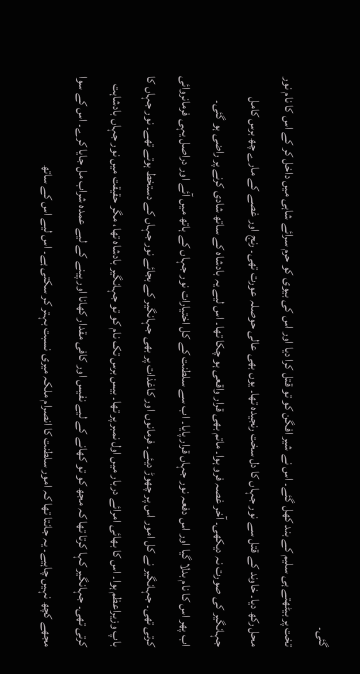گئی۔
تخت پر بیٹھتے ہی سلیم کے بند کھل گئے۔ اس نے شیر افگن کو تو قتل کرا دیا اور اس کی بیوی کو حرم سرائے شاہی میں داخل کر کے اس کا نام نور محل رکھ دیا۔ خاوند کے قتل سے نور جہاں کا دل سخت رنجیدہ تھا۔ یوں بھی عالی حوصلہ عورت تھی۔ رنج اور غصے کے مارے چھ برس کامل جہانگیر کی صورت نہ دیکھی۔ آخر غصہ فرو ہوا۔ ماتم بھی قرار واقعی ہو چکا تھا۔ اس لیے یہ بادشاہ کے ساتھ شادی کرنے پر راضی ہو گئی۔
اب پھر اس کا نام بدلا گیا اور اس دفعہ نور جہاں قرار پایا۔ اب سے سلطنت کے کل اختیارات نور جہاں کے ہاتھ میں آئے اور دراصل یہی فرمانروائی کرتی تھی۔ جہانگیر نے کل امور اس پر چھوڑ دیئے۔ فرمانوں اور کاغذات پر بھی جہانگیر کے بجائے نور جہاں کے دستخط ہوتے تھے۔ نور جہاں کا باپ وزیراعظم ہوا۔ اس کا بھائی امرائے دربار میں اول نمبر پر تھا۔ بیس برس تک نام کو تو جہانگیر بادشاہ تھا، مگر حقیقت میں نور جہاں بادشاہت کرتی تھی۔ جہانگیر کہا کرتا تھا کہ مجھ کو تو کھانے کے لیے نفیس اور کافی مقدار کھانا اور پینے کے لیے عمدہ شراب مل جایا کرے۔ اس کے سوا مجھے کچھ نہیں چاہیے۔ یہ جانتا تھا کہ امور سلطنت کا انصرام ملکہ میری نسبت بہتر کر سکتی ہے۔ اس لیے اس کے ساتھ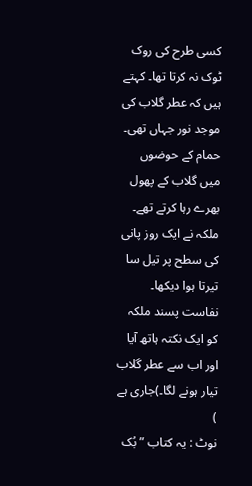کسی طرح کی روک ٹوک نہ کرتا تھا۔ کہتے ہیں کہ عطر گلاب کی موجد نور جہاں تھی۔ حمام کے حوضوں میں گلاب کے پھول بھرے رہا کرتے تھے۔ ملکہ نے ایک روز پانی کی سطح پر تیل سا تیرتا ہوا دیکھا۔ نفاست پسند ملکہ کو ایک نکتہ ہاتھ آیا اور اب سے عطر گلاب تیار ہونے لگا۔)جاری ہے )
نوٹ : یہ کتاب ” بُک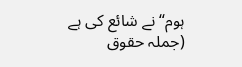ہوم“ نے شائع کی ہے (جملہ حقوق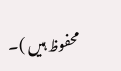محفوظ ہیں )۔